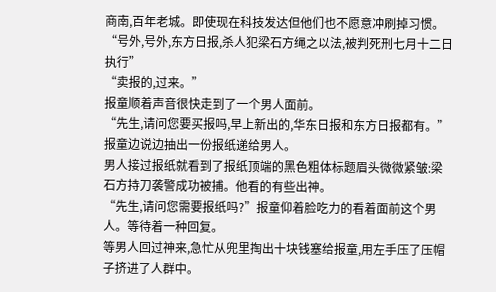商南,百年老城。即使现在科技发达但他们也不愿意冲刷掉习惯。
“号外,号外,东方日报,杀人犯梁石方绳之以法,被判死刑七月十二日执行”
“卖报的,过来。”
报童顺着声音很快走到了一个男人面前。
“先生,请问您要买报吗,早上新出的,华东日报和东方日报都有。”报童边说边抽出一份报纸递给男人。
男人接过报纸就看到了报纸顶端的黑色粗体标题眉头微微紧皱:梁石方持刀袭警成功被捕。他看的有些出神。
“先生,请问您需要报纸吗?”报童仰着脸吃力的看着面前这个男人。等待着一种回复。
等男人回过神来,急忙从兜里掏出十块钱塞给报童,用左手压了压帽子挤进了人群中。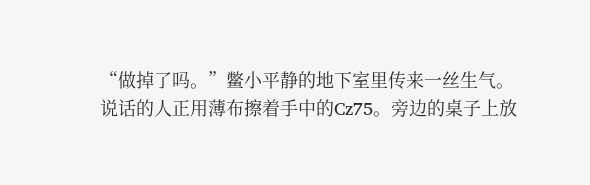“做掉了吗。”鳖小平静的地下室里传来一丝生气。
说话的人正用薄布擦着手中的Cz75。旁边的桌子上放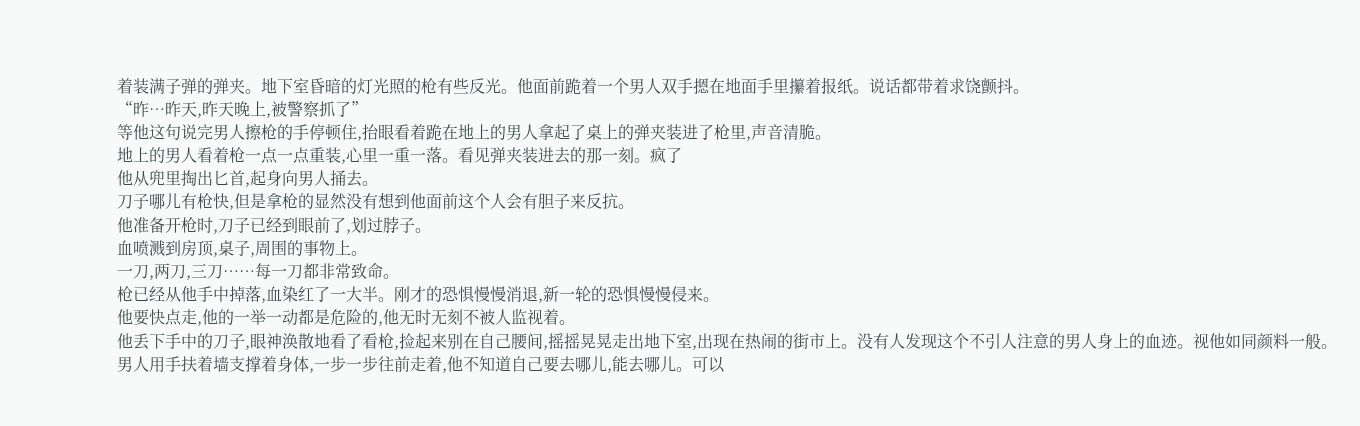着装满子弹的弹夹。地下室昏暗的灯光照的枪有些反光。他面前跪着一个男人双手摁在地面手里攥着报纸。说话都带着求饶颤抖。
“昨…昨天,昨天晚上,被警察抓了”
等他这句说完男人擦枪的手停顿住,抬眼看着跪在地上的男人拿起了桌上的弹夹装进了枪里,声音清脆。
地上的男人看着枪一点一点重装,心里一重一落。看见弹夹装进去的那一刻。疯了
他从兜里掏出匕首,起身向男人捅去。
刀子哪儿有枪快,但是拿枪的显然没有想到他面前这个人会有胆子来反抗。
他准备开枪时,刀子已经到眼前了,划过脖子。
血喷溅到房顶,桌子,周围的事物上。
一刀,两刀,三刀……每一刀都非常致命。
枪已经从他手中掉落,血染红了一大半。刚才的恐惧慢慢消退,新一轮的恐惧慢慢侵来。
他要快点走,他的一举一动都是危险的,他无时无刻不被人监视着。
他丢下手中的刀子,眼神涣散地看了看枪,捡起来别在自己腰间,摇摇晃晃走出地下室,出现在热闹的街市上。没有人发现这个不引人注意的男人身上的血迹。视他如同颜料一般。
男人用手扶着墙支撑着身体,一步一步往前走着,他不知道自己要去哪儿,能去哪儿。可以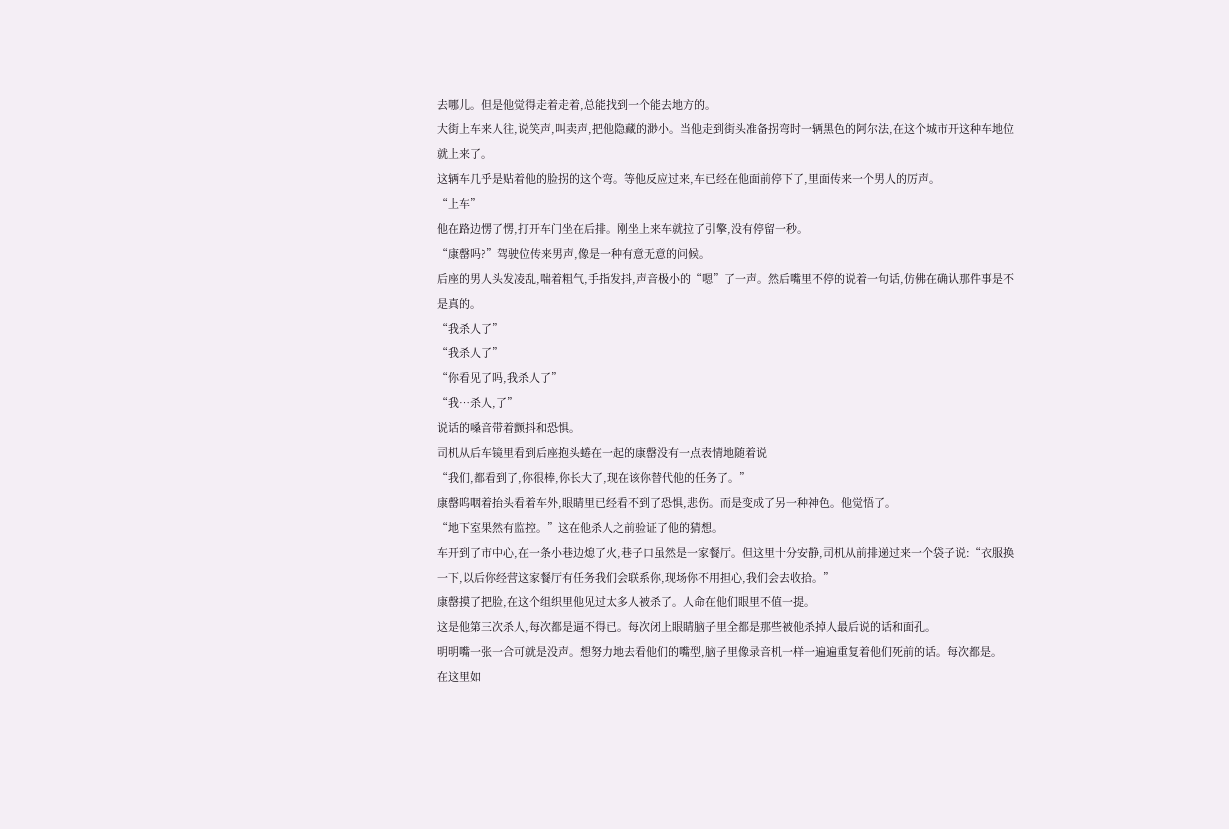去哪儿。但是他觉得走着走着,总能找到一个能去地方的。
大街上车来人往,说笑声,叫卖声,把他隐藏的渺小。当他走到街头准备拐弯时一辆黑色的阿尔法,在这个城市开这种车地位就上来了。
这辆车几乎是贴着他的脸拐的这个弯。等他反应过来,车已经在他面前停下了,里面传来一个男人的厉声。
“上车”
他在路边愣了愣,打开车门坐在后排。刚坐上来车就拉了引擎,没有停留一秒。
“康罄吗?”驾驶位传来男声,像是一种有意无意的问候。
后座的男人头发凌乱,喘着粗气,手指发抖,声音极小的“嗯”了一声。然后嘴里不停的说着一句话,仿佛在确认那件事是不是真的。
“我杀人了”
“我杀人了”
“你看见了吗,我杀人了”
“我…杀人,了”
说话的嗓音带着颤抖和恐惧。
司机从后车镜里看到后座抱头蜷在一起的康罄没有一点表情地随着说
“我们,都看到了,你很棒,你长大了,现在该你替代他的任务了。”
康罄呜咽着抬头看着车外,眼睛里已经看不到了恐惧,悲伤。而是变成了另一种神色。他觉悟了。
“地下室果然有监控。”这在他杀人之前验证了他的猜想。
车开到了市中心,在一条小巷边熄了火,巷子口虽然是一家餐厅。但这里十分安静,司机从前排递过来一个袋子说:“衣服换一下,以后你经营这家餐厅有任务我们会联系你,现场你不用担心,我们会去收拾。”
康罄摸了把脸,在这个组织里他见过太多人被杀了。人命在他们眼里不值一提。
这是他第三次杀人,每次都是逼不得已。每次闭上眼睛脑子里全都是那些被他杀掉人最后说的话和面孔。
明明嘴一张一合可就是没声。想努力地去看他们的嘴型,脑子里像录音机一样一遍遍重复着他们死前的话。每次都是。
在这里如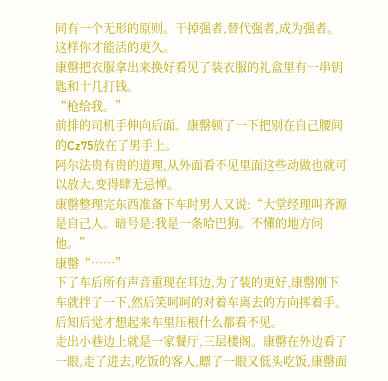同有一个无形的原则。干掉强者,替代强者,成为强者。这样你才能活的更久。
康罄把衣服拿出来换好看见了装衣服的礼盒里有一串钥匙和十几打钱。
“枪给我。”
前排的司机手伸向后面。康罄顿了一下把别在自己腰间的Cz75放在了男手上。
阿尔法贵有贵的道理,从外面看不见里面这些动做也就可以放大,变得肆无忌惮。
康罄整理完东西准备下车时男人又说:“大堂经理叫齐源是自己人。暗号是:我是一条哈巴狗。不懂的地方问他。”
康罄“……”
下了车后所有声音重现在耳边,为了装的更好,康罄刚下车就拌了一下,然后笑呵呵的对着车离去的方向挥着手。后知后觉才想起来车里压根什么都看不见。
走出小巷边上就是一家餐厅,三层楼阁。康罄在外边看了一眼,走了进去,吃饭的客人,瞟了一眼又低头吃饭,康罄面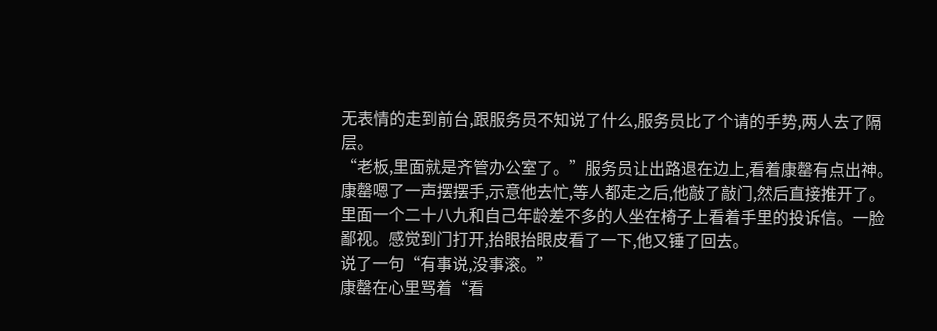无表情的走到前台,跟服务员不知说了什么,服务员比了个请的手势,两人去了隔层。
“老板,里面就是齐管办公室了。”服务员让出路退在边上,看着康罄有点出神。
康罄嗯了一声摆摆手,示意他去忙,等人都走之后,他敲了敲门,然后直接推开了。里面一个二十八九和自己年龄差不多的人坐在椅子上看着手里的投诉信。一脸鄙视。感觉到门打开,抬眼抬眼皮看了一下,他又锤了回去。
说了一句“有事说,没事滚。”
康罄在心里骂着“看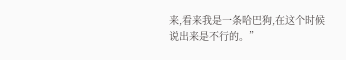来,看来我是一条哈巴狗,在这个时候说出来是不行的。”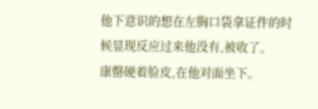他下意识的想在左胸口袋拿证件的时候显现反应过来他没有,被收了。
康罄硬着脸皮,在他对面坐下。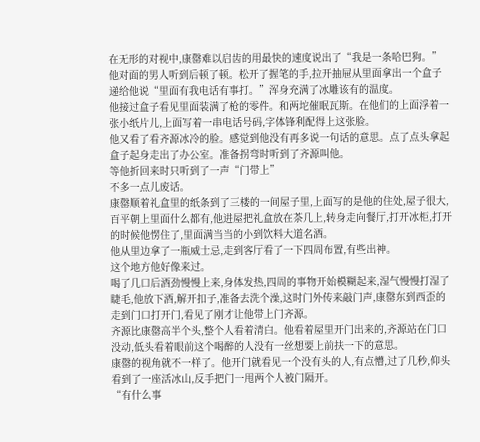在无形的对视中,康罄难以启齿的用最快的速度说出了“我是一条哈巴狗。”
他对面的男人听到后顿了顿。松开了握笔的手,拉开抽屉从里面拿出一个盒子递给他说“里面有我电话有事打。”浑身充满了冰雕该有的温度。
他接过盒子看见里面装满了枪的零件。和两坨催眠瓦斯。在他们的上面浮着一张小纸片儿,上面写着一串电话号码,字体锋利配得上这张脸。
他又看了看齐源冰冷的脸。感觉到他没有再多说一句话的意思。点了点头拿起盒子起身走出了办公室。准备拐弯时听到了齐源叫他。
等他折回来时只听到了一声“门带上”
不多一点儿废话。
康罄顺着礼盒里的纸条到了三楼的一间屋子里,上面写的是他的住处,屋子很大,百平朝上里面什么都有,他进屋把礼盒放在茶几上,转身走向餐厅,打开冰柜,打开的时候他愣住了,里面满当当的小到饮料大道名酒。
他从里边拿了一瓶威士忌,走到客厅看了一下四周布置,有些出神。
这个地方他好像来过。
喝了几口后酒劲慢慢上来,身体发热,四周的事物开始模糊起来,湿气慢慢打湿了睫毛,他放下酒,解开扣子,准备去洗个澡,这时门外传来敲门声,康罄东到西歪的走到门口打开门,看见了刚才让他带上门齐源。
齐源比康罄高半个头,整个人看着清白。他看着屋里开门出来的,齐源站在门口没动,低头看着眼前这个喝醉的人没有一丝想要上前扶一下的意思。
康罄的视角就不一样了。他开门就看见一个没有头的人,有点懵,过了几秒,仰头看到了一座活冰山,反手把门一甩两个人被门隔开。
“有什么事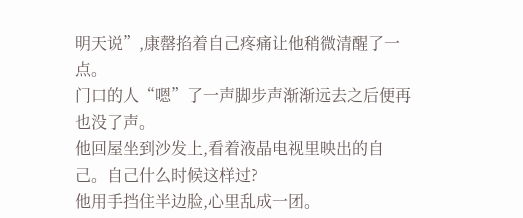明天说”,康罄掐着自己疼痛让他稍微清醒了一点。
门口的人“嗯”了一声脚步声渐渐远去之后便再也没了声。
他回屋坐到沙发上,看着液晶电视里映出的自己。自己什么时候这样过?
他用手挡住半边脸,心里乱成一团。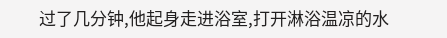过了几分钟,他起身走进浴室,打开淋浴温凉的水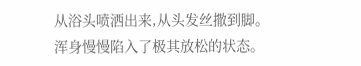从浴头喷洒出来,从头发丝撒到脚。
浑身慢慢陷入了极其放松的状态。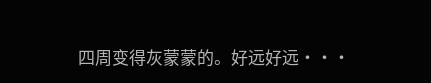四周变得灰蒙蒙的。好远好远···